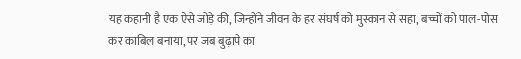यह कहानी है एक ऐसे जोड़े की, जिन्होंने जीवन के हर संघर्ष को मुस्कान से सहा, बच्चों को पाल-पोस कर काबिल बनाया, पर जब बुढ़ापे का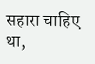सहारा चाहिए था,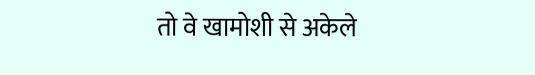तो वे खामोशी से अकेले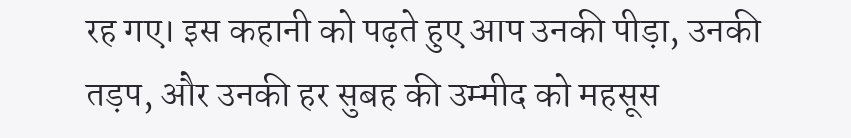रह गए। इस कहानी को पढ़ते हुए आप उनकी पीड़ा, उनकी तड़प, और उनकी हर सुबह की उम्मीद को महसूस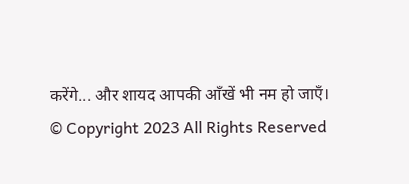करेंगे... और शायद आपकी आँखें भी नम हो जाएँ।
© Copyright 2023 All Rights Reserved